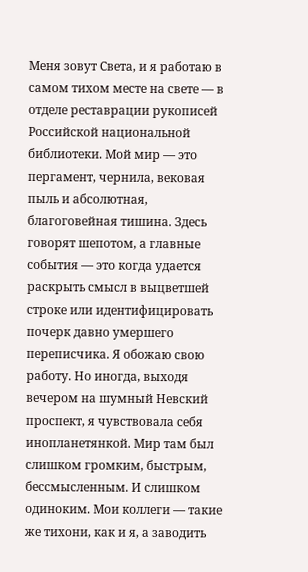Меня зовут Света, и я работаю в самом тихом месте на свете — в отделе реставрации рукописей Российской национальной библиотеки. Мой мир — это пергамент, чернила, вековая пыль и абсолютная, благоговейная тишина. Здесь говорят шепотом, а главные события — это когда удается раскрыть смысл в выцветшей строке или идентифицировать почерк давно умершего переписчика. Я обожаю свою работу. Но иногда, выходя вечером на шумный Невский проспект, я чувствовала себя инопланетянкой. Мир там был слишком громким, быстрым, бессмысленным. И слишком одиноким. Мои коллеги — такие же тихони, как и я, а заводить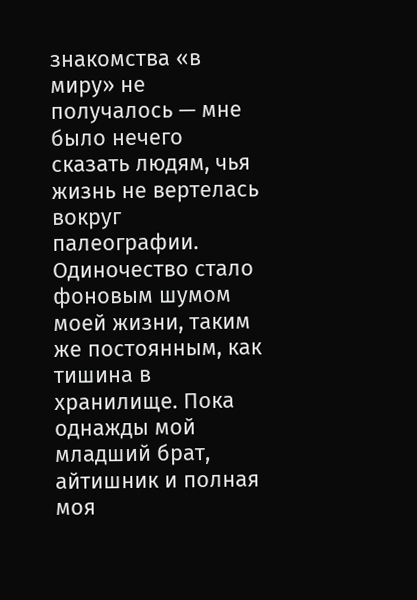знакомства «в миру» не получалось — мне было нечего сказать людям, чья жизнь не вертелась вокруг палеографии.
Одиночество стало фоновым шумом моей жизни, таким же постоянным, как тишина в хранилище. Пока однажды мой младший брат, айтишник и полная моя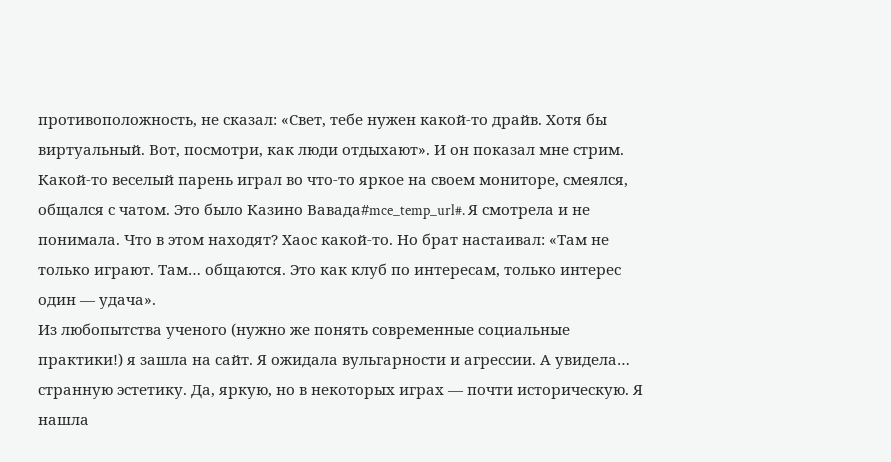противоположность, не сказал: «Свет, тебе нужен какой-то драйв. Хотя бы виртуальный. Вот, посмотри, как люди отдыхают». И он показал мне стрим. Какой-то веселый парень играл во что-то яркое на своем мониторе, смеялся, общался с чатом. Это было Казино Вавада#mce_temp_url#. Я смотрела и не понимала. Что в этом находят? Хаос какой-то. Но брат настаивал: «Там не только играют. Там… общаются. Это как клуб по интересам, только интерес один — удача».
Из любопытства ученого (нужно же понять современные социальные практики!) я зашла на сайт. Я ожидала вульгарности и агрессии. А увидела… странную эстетику. Да, яркую, но в некоторых играх — почти историческую. Я нашла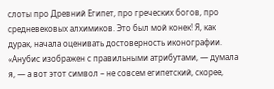слоты про Древний Египет, про греческих богов, про средневековых алхимиков. Это был мой конек! Я, как дурак, начала оценивать достоверность иконографии. «Анубис изображен с правильными атрибутами, — думала я, — а вот этот символ – не совсем египетский, скорее,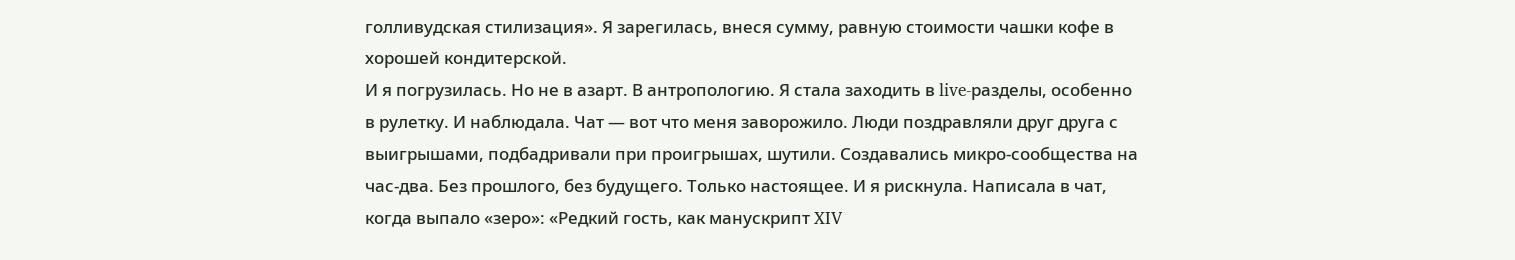голливудская стилизация». Я зарегилась, внеся сумму, равную стоимости чашки кофе в хорошей кондитерской.
И я погрузилась. Но не в азарт. В антропологию. Я стала заходить в live-разделы, особенно в рулетку. И наблюдала. Чат — вот что меня заворожило. Люди поздравляли друг друга с выигрышами, подбадривали при проигрышах, шутили. Создавались микро-сообщества на час-два. Без прошлого, без будущего. Только настоящее. И я рискнула. Написала в чат, когда выпало «зеро»: «Редкий гость, как манускрипт XIV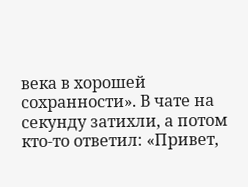века в хорошей сохранности». В чате на секунду затихли, а потом кто-то ответил: «Привет,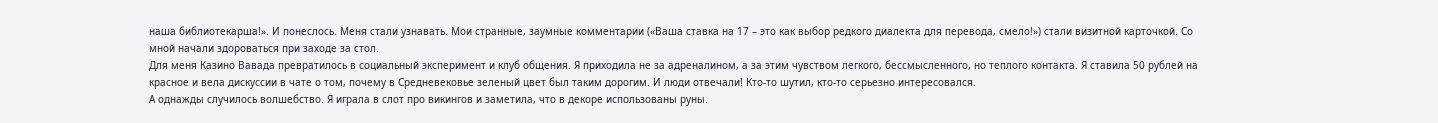наша библиотекарша!». И понеслось. Меня стали узнавать. Мои странные, заумные комментарии («Ваша ставка на 17 – это как выбор редкого диалекта для перевода, смело!») стали визитной карточкой. Со мной начали здороваться при заходе за стол.
Для меня Казино Вавада превратилось в социальный эксперимент и клуб общения. Я приходила не за адреналином, а за этим чувством легкого, бессмысленного, но теплого контакта. Я ставила 50 рублей на красное и вела дискуссии в чате о том, почему в Средневековье зеленый цвет был таким дорогим. И люди отвечали! Кто-то шутил, кто-то серьезно интересовался.
А однажды случилось волшебство. Я играла в слот про викингов и заметила, что в декоре использованы руны.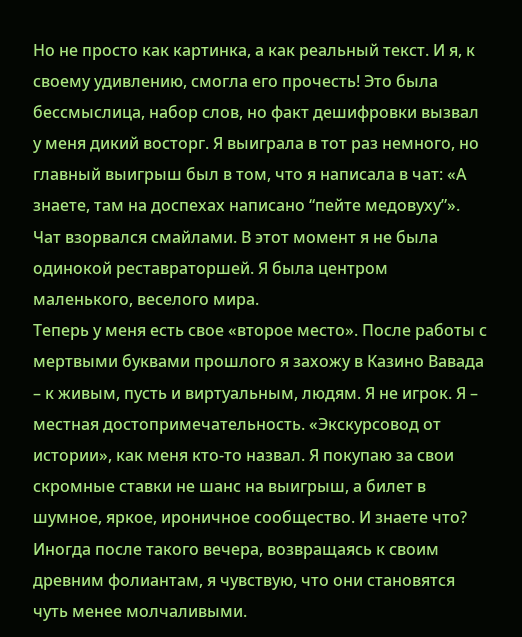Но не просто как картинка, а как реальный текст. И я, к своему удивлению, смогла его прочесть! Это была бессмыслица, набор слов, но факт дешифровки вызвал у меня дикий восторг. Я выиграла в тот раз немного, но главный выигрыш был в том, что я написала в чат: «А знаете, там на доспехах написано “пейте медовуху”». Чат взорвался смайлами. В этот момент я не была одинокой реставраторшей. Я была центром маленького, веселого мира.
Теперь у меня есть свое «второе место». После работы с мертвыми буквами прошлого я захожу в Казино Вавада – к живым, пусть и виртуальным, людям. Я не игрок. Я – местная достопримечательность. «Экскурсовод от истории», как меня кто-то назвал. Я покупаю за свои скромные ставки не шанс на выигрыш, а билет в шумное, яркое, ироничное сообщество. И знаете что? Иногда после такого вечера, возвращаясь к своим древним фолиантам, я чувствую, что они становятся чуть менее молчаливыми.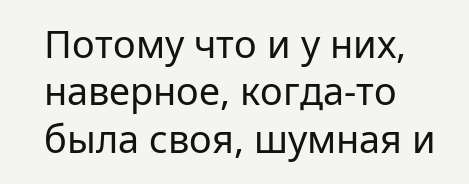Потому что и у них, наверное, когда-то была своя, шумная и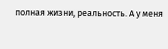полная жизни, реальность. А у меня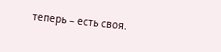теперь – есть своя.